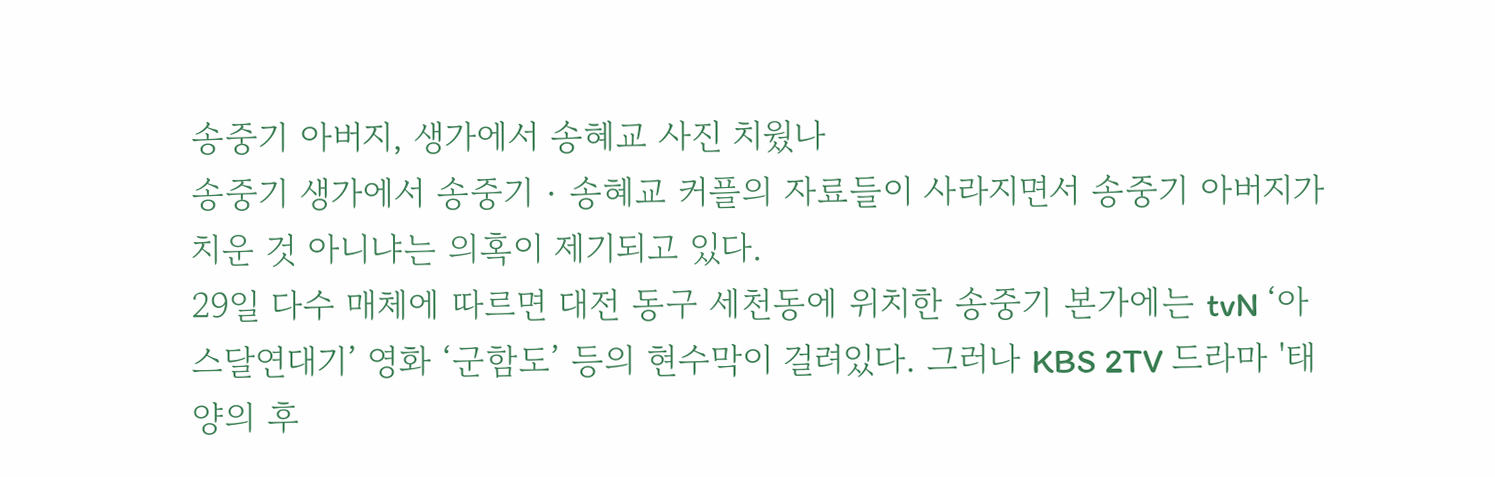송중기 아버지, 생가에서 송혜교 사진 치웠나
송중기 생가에서 송중기‧송혜교 커플의 자료들이 사라지면서 송중기 아버지가 치운 것 아니냐는 의혹이 제기되고 있다.
29일 다수 매체에 따르면 대전 동구 세천동에 위치한 송중기 본가에는 tvN ‘아스달연대기’ 영화 ‘군함도’ 등의 현수막이 걸려있다. 그러나 KBS 2TV 드라마 '태양의 후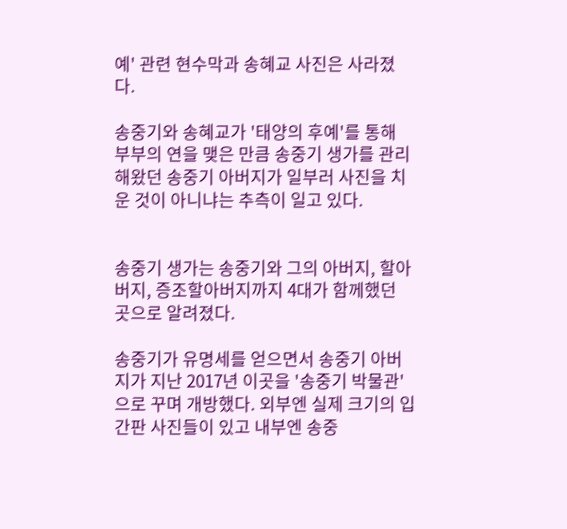예' 관련 현수막과 송혜교 사진은 사라졌다.

송중기와 송혜교가 '태양의 후예'를 통해 부부의 연을 맺은 만큼 송중기 생가를 관리해왔던 송중기 아버지가 일부러 사진을 치운 것이 아니냐는 추측이 일고 있다.


송중기 생가는 송중기와 그의 아버지, 할아버지, 증조할아버지까지 4대가 함께했던 곳으로 알려졌다.

송중기가 유명세를 얻으면서 송중기 아버지가 지난 2017년 이곳을 '송중기 박물관'으로 꾸며 개방했다. 외부엔 실제 크기의 입간판 사진들이 있고 내부엔 송중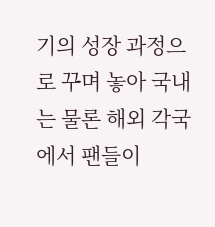기의 성장 과정으로 꾸며 놓아 국내는 물론 해외 각국에서 팬들이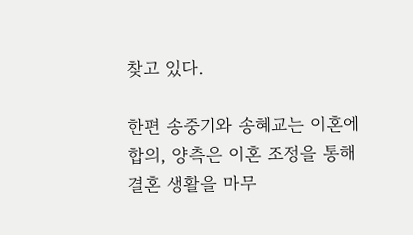찾고 있다.

한편 송중기와 송혜교는 이혼에 합의, 양측은 이혼 조정을 통해 결혼 생활을 마무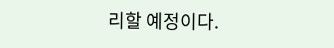리할 예정이다.